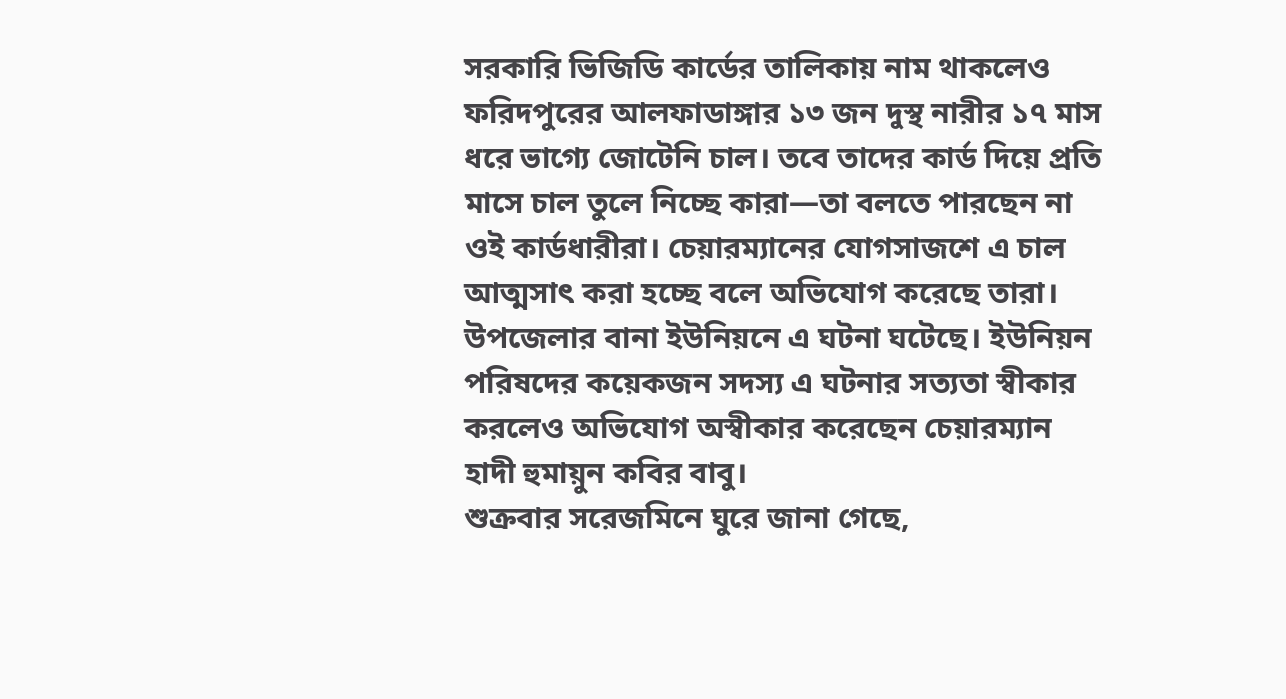সরকারি ভিজিডি কার্ডের তালিকায় নাম থাকলেও ফরিদপুরের আলফাডাঙ্গার ১৩ জন দুস্থ নারীর ১৭ মাস ধরে ভাগ্যে জোটেনি চাল। তবে তাদের কার্ড দিয়ে প্রতি মাসে চাল তুলে নিচ্ছে কারা—তা বলতে পারছেন না ওই কার্ডধারীরা। চেয়ারম্যানের যোগসাজশে এ চাল আত্মসাৎ করা হচ্ছে বলে অভিযোগ করেছে তারা। উপজেলার বানা ইউনিয়নে এ ঘটনা ঘটেছে। ইউনিয়ন পরিষদের কয়েকজন সদস্য এ ঘটনার সত্যতা স্বীকার করলেও অভিযোগ অস্বীকার করেছেন চেয়ারম্যান হাদী হুমায়ুন কবির বাবু।
শুক্রবার সরেজমিনে ঘুরে জানা গেছে,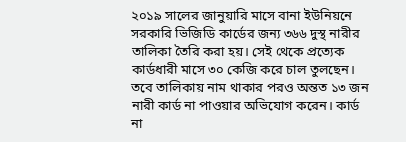২০১৯ সালের জানুয়ারি মাসে বানা ইউনিয়নে সরকারি ভিজিডি কার্ডের জন্য ৩৬৬ দুস্থ নারীর তালিকা তৈরি করা হয়। সেই থেকে প্রত্যেক কার্ডধারী মাসে ৩০ কেজি করে চাল তুলছেন। তবে তালিকায় নাম থাকার পরও অন্তত ১৩ জন নারী কার্ড না পাওয়ার অভিযোগ করেন। কার্ড না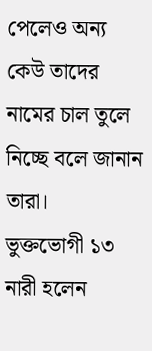পেলেও অন্য কেউ তাদের নামের চাল তুলে নিচ্ছে বলে জানান তারা।
ভুক্তভোগী ১৩ নারী হলেন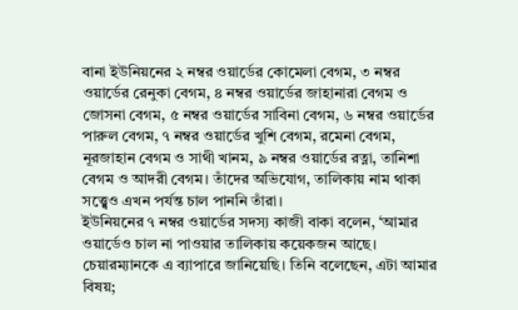বানা ইউনিয়নের ২ নম্বর ওয়ার্ডের কোমেলা বেগম, ৩ নম্বর ওয়ার্ডের রেনুকা বেগম, ৪ নম্বর ওয়ার্ডের জাহানারা বেগম ও জোসনা বেগম, ৫ নম্বর ওয়ার্ডের সাবিনা বেগম, ৬ নম্বর ওয়ার্ডের পারুল বেগম, ৭ নম্বর ওয়ার্ডের খুশি বেগম, রমেনা বেগম, নূরজাহান বেগম ও সাথী খানম, ৯ নম্বর ওয়ার্ডের রত্না, তানিশা বেগম ও আদরী বেগম। তাঁদের অভিযোগ, তালিকায় নাম থাকা সত্ত্ব্বেও এখন পর্যন্ত চাল পাননি তাঁরা।
ইউনিয়নের ৭ নম্বর ওয়ার্ডের সদস্য কাজী বাকা বলেন, ‘আমার ওয়ার্ডেও চাল না পাওয়ার তালিকায় কয়েকজন আছে। চেয়ারম্যানকে এ ব্যাপারে জানিয়েছি। তিনি বলেছেন, এটা আমার বিষয়;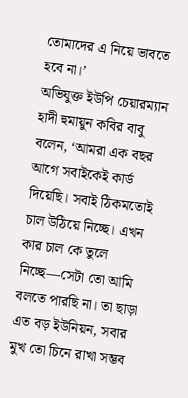তোমাদের এ নিয়ে ভাবতে হবে না।’
অভিযুক্ত ইউপি চেয়ারম্যান হাদী হুমায়ুন কবির বাবু বলেন, ‘আমরা এক বছর আগে সবাইকেই কার্ড দিয়েছি। সবাই ঠিকমতোই চাল উঠিয়ে নিচ্ছে। এখন কার চাল কে তুলে নিচ্ছে—সেটা তো আমি বলতে পারছি না। তা ছাড়া এত বড় ইউনিয়ন, সবার মুখ তো চিনে রাখা সম্ভব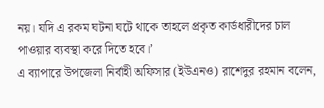নয়। যদি এ রকম ঘটনা ঘটে থাকে তাহলে প্রকৃত কার্ডধারীদের চাল পাওয়ার ব্যবস্থা করে দিতে হবে।’
এ ব্যাপারে উপজেলা নির্বাহী অফিসার (ইউএনও) রাশেদুর রহমান বলেন,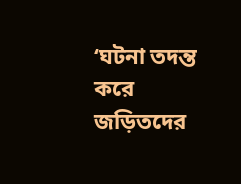‘ঘটনা তদন্ত করে জড়িতদের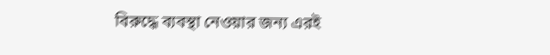বিরুদ্ধে ব্যবস্থা নেওয়ার জন্য এরই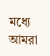মধ্যে আমরা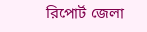রিপোর্ট জেলা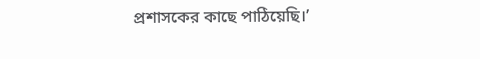প্রশাসকের কাছে পাঠিয়েছি।’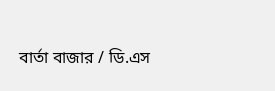বার্তা বাজার / ডি.এস